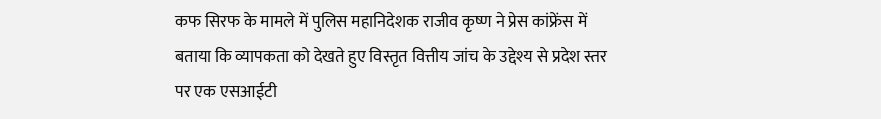कफ सिरफ के मामले में पुलिस महानिदेशक राजीव कृष्ण ने प्रेस कांफ्रेंस में बताया कि व्यापकता को देखते हुए विस्तृत वित्तीय जांच के उद्देश्य से प्रदेश स्तर पर एक एसआईटी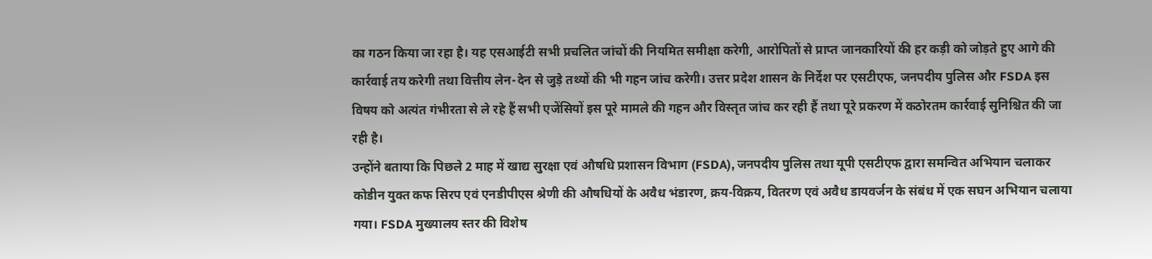का गठन किया जा रहा है। यह एसआईटी सभी प्रचलित जांचों की नियमित समीक्षा करेगी, आरोपितों से प्राप्त जानकारियों की हर कड़ी को जोड़ते हुए आगे की कार्रवाई तय करेगी तथा वित्तीय लेन-देन से जुड़े तथ्यों की भी गहन जांच करेगी। उत्तर प्रदेश शासन के निर्देश पर एसटीएफ, जनपदीय पुलिस और FSDA इस विषय को अत्यंत गंभीरता से ले रहे हैं सभी एजेंसियों इस पूरे मामले की गहन और विस्तृत जांच कर रही हैं तथा पूरे प्रकरण में कठोरतम कार्रवाई सुनिश्चित की जा रही है।
उन्होंने बताया कि पिछले 2 माह में खाद्य सुरक्षा एवं औषधि प्रशासन विभाग (FSDA), जनपदीय पुलिस तथा यूपी एसटीएफ द्वारा समन्वित अभियान चलाकर कोडीन युक्त कफ सिरप एवं एनडीपीएस श्रेणी की औषधियों के अवैध भंडारण, क्रय-विक्रय, वितरण एवं अवैध डायवर्जन के संबंध में एक सघन अभियान चलाया गया। FSDA मुख्यालय स्तर की विशेष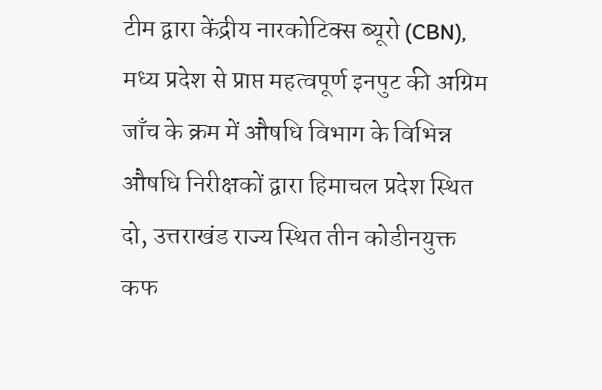टीम द्वारा केंद्रीय नारकोटिक्स ब्यूरो (CBN), मध्य प्रदेश से प्राप्त महत्वपूर्ण इनपुट की अग्रिम जाँच के क्रम में औषधि विभाग के विभिन्न औषधि निरीक्षकों द्वारा हिमाचल प्रदेश स्थित दो, उत्तराखंड राज्य स्थित तीन कोडीनयुक्त कफ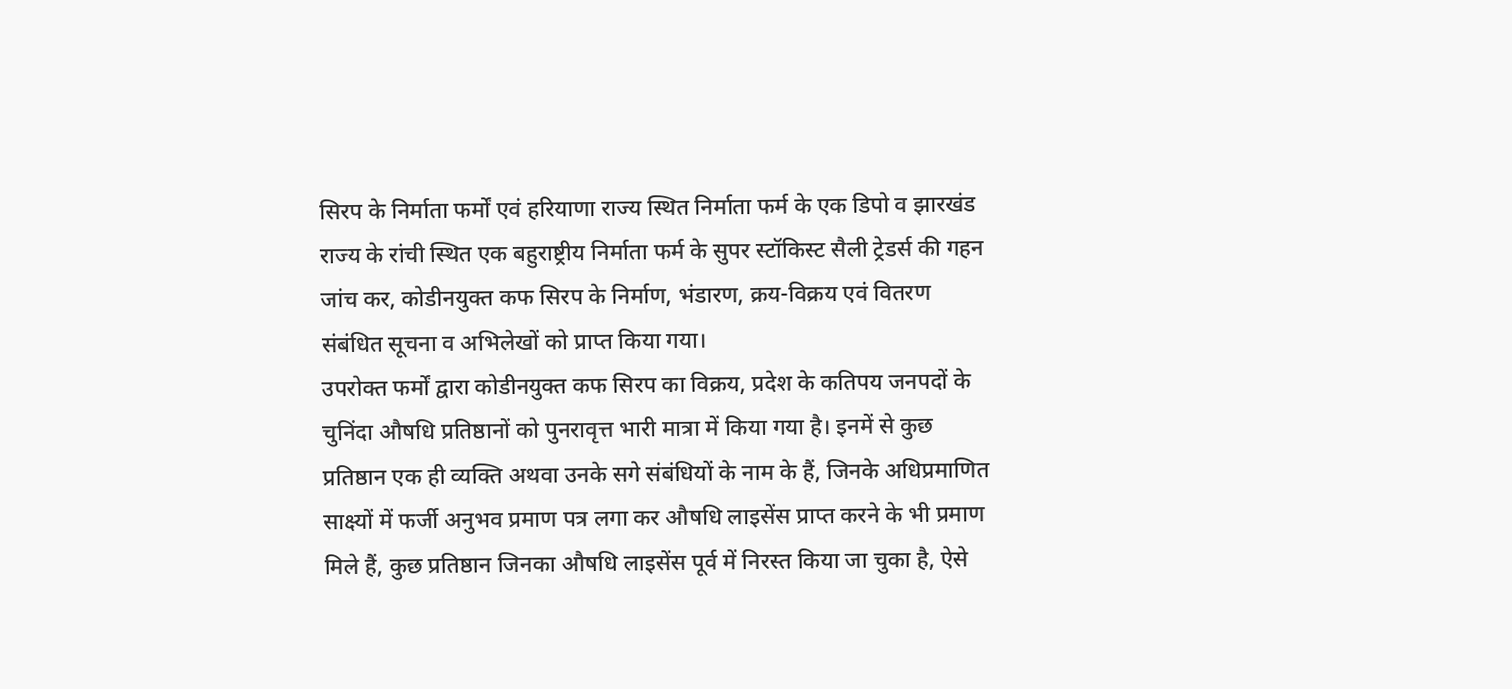सिरप के निर्माता फर्मों एवं हरियाणा राज्य स्थित निर्माता फर्म के एक डिपो व झारखंड राज्य के रांची स्थित एक बहुराष्ट्रीय निर्माता फर्म के सुपर स्टॉकिस्ट सैली ट्रेडर्स की गहन जांच कर, कोडीनयुक्त कफ सिरप के निर्माण, भंडारण, क्रय-विक्रय एवं वितरण संबंधित सूचना व अभिलेखों को प्राप्त किया गया।
उपरोक्त फर्मों द्वारा कोडीनयुक्त कफ सिरप का विक्रय, प्रदेश के कतिपय जनपदों के चुनिंदा औषधि प्रतिष्ठानों को पुनरावृत्त भारी मात्रा में किया गया है। इनमें से कुछ प्रतिष्ठान एक ही व्यक्ति अथवा उनके सगे संबंधियों के नाम के हैं, जिनके अधिप्रमाणित साक्ष्यों में फर्जी अनुभव प्रमाण पत्र लगा कर औषधि लाइसेंस प्राप्त करने के भी प्रमाण मिले हैं, कुछ प्रतिष्ठान जिनका औषधि लाइसेंस पूर्व में निरस्त किया जा चुका है, ऐसे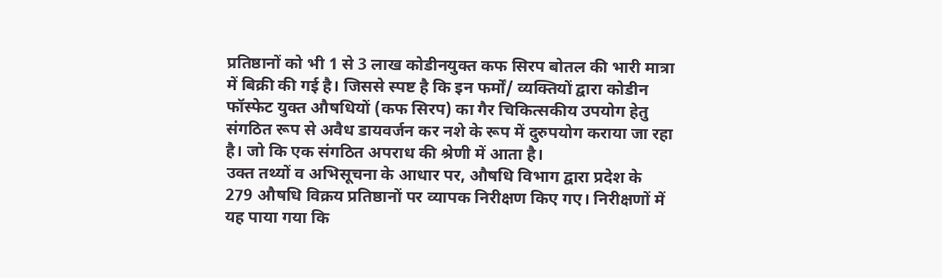प्रतिष्ठानों को भी 1 से 3 लाख कोडीनयुक्त कफ सिरप बोतल की भारी मात्रा में बिक्री की गई है। जिससे स्पष्ट है कि इन फर्मों/ व्यक्तियों द्वारा कोडीन फॉस्फेट युक्त औषधियों (कफ सिरप) का गैर चिकित्सकीय उपयोग हेतु संगठित रूप से अवैध डायवर्जन कर नशे के रूप में दुरुपयोग कराया जा रहा है। जो कि एक संगठित अपराध की श्रेणी में आता है।
उक्त तथ्यों व अभिसूचना के आधार पर, औषधि विभाग द्वारा प्रदेश के 279 औषधि विक्रय प्रतिष्ठानों पर व्यापक निरीक्षण किए गए। निरीक्षणों में यह पाया गया कि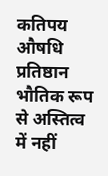कतिपय औषधि प्रतिष्ठान भौतिक रूप से अस्तित्व में नहीं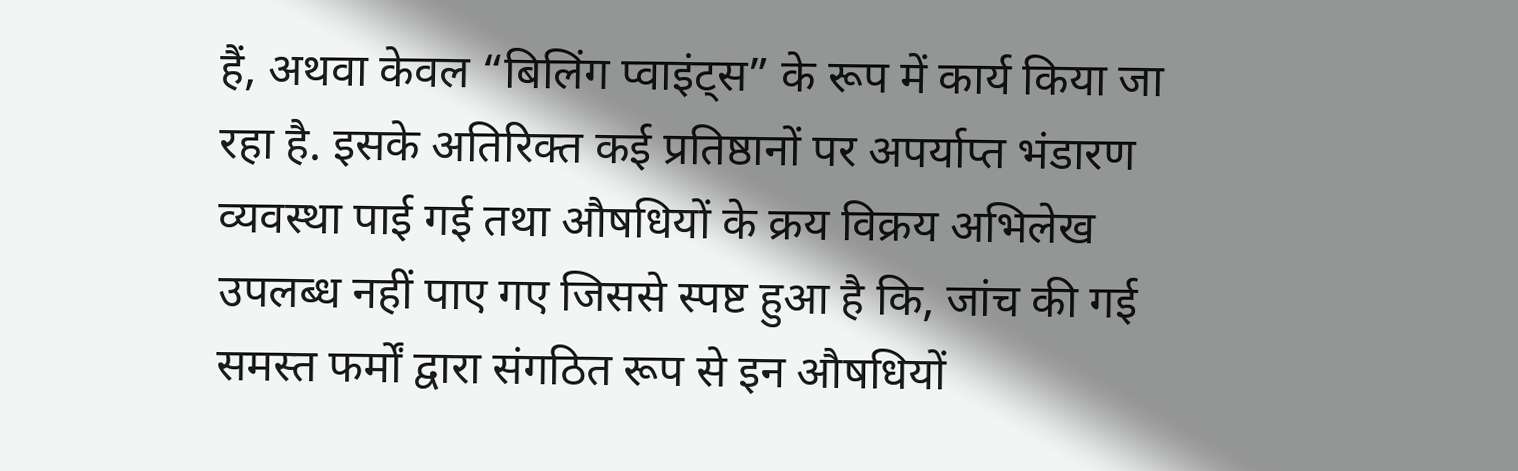हैं, अथवा केवल “बिलिंग प्वाइंट्स” के रूप में कार्य किया जा रहा है. इसके अतिरिक्त कई प्रतिष्ठानों पर अपर्याप्त भंडारण व्यवस्था पाई गई तथा औषधियों के क्रय विक्रय अभिलेख उपलब्ध नहीं पाए गए जिससे स्पष्ट हुआ है कि, जांच की गई समस्त फर्मों द्वारा संगठित रूप से इन औषधियों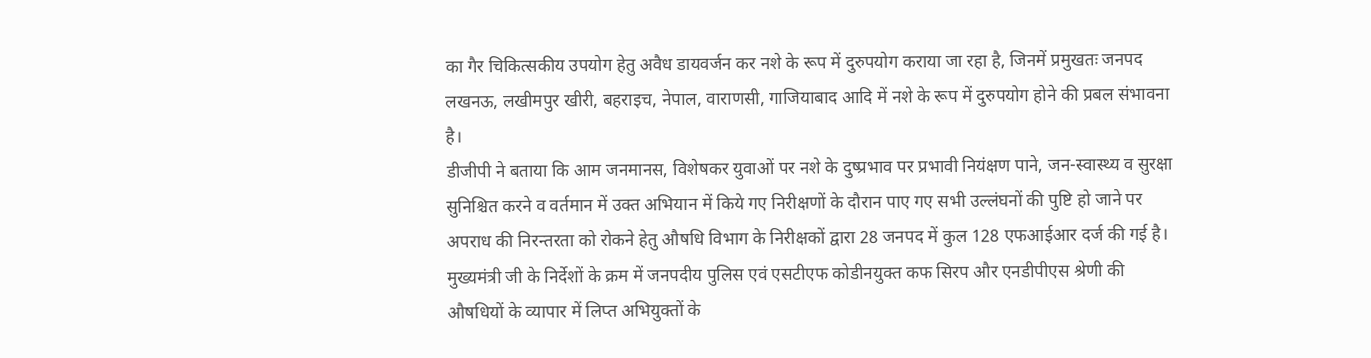का गैर चिकित्सकीय उपयोग हेतु अवैध डायवर्जन कर नशे के रूप में दुरुपयोग कराया जा रहा है, जिनमें प्रमुखतः जनपद लखनऊ, लखीमपुर खीरी, बहराइच, नेपाल, वाराणसी, गाजियाबाद आदि में नशे के रूप में दुरुपयोग होने की प्रबल संभावना है।
डीजीपी ने बताया कि आम जनमानस, विशेषकर युवाओं पर नशे के दुष्प्रभाव पर प्रभावी नियंक्षण पाने, जन-स्वास्थ्य व सुरक्षा सुनिश्चित करने व वर्तमान में उक्त अभियान में किये गए निरीक्षणों के दौरान पाए गए सभी उल्लंघनों की पुष्टि हो जाने पर अपराध की निरन्तरता को रोकने हेतु औषधि विभाग के निरीक्षकों द्वारा 28 जनपद में कुल 128 एफआईआर दर्ज की गई है। मुख्यमंत्री जी के निर्देशों के क्रम में जनपदीय पुलिस एवं एसटीएफ कोडीनयुक्त कफ सिरप और एनडीपीएस श्रेणी की औषधियों के व्यापार में लिप्त अभियुक्तों के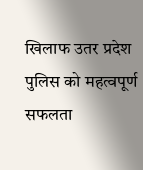खिलाफ उतर प्रदेश पुलिस को महत्वपूर्ण सफलता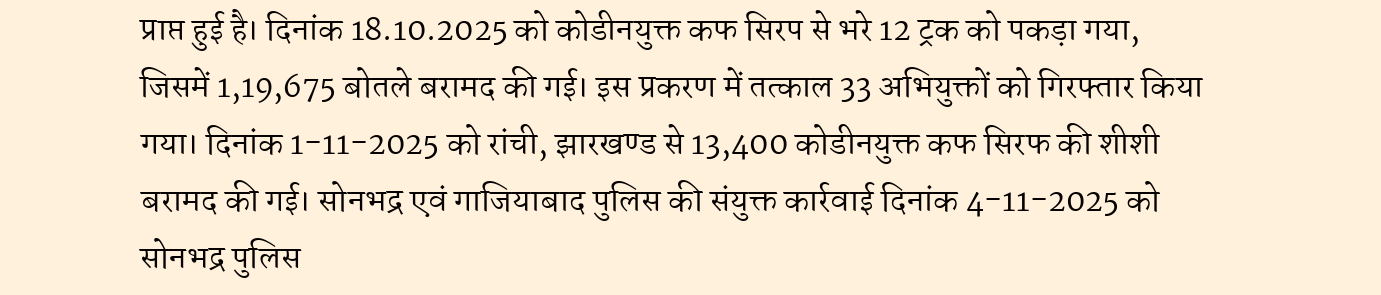प्राप्त हुई है। दिनांक 18.10.2025 को कोडीनयुक्त कफ सिरप से भरे 12 ट्रक को पकड़ा गया, जिसमें 1,19,675 बोतले बरामद की गई। इस प्रकरण में तत्काल 33 अभियुक्तों को गिरफ्तार किया गया। दिनांक 1-11-2025 को रांची, झारखण्ड से 13,400 कोडीनयुक्त कफ सिरफ की शीशी बरामद की गई। सोनभद्र एवं गाजियाबाद पुलिस की संयुक्त कार्रवाई दिनांक 4-11-2025 को सोनभद्र पुलिस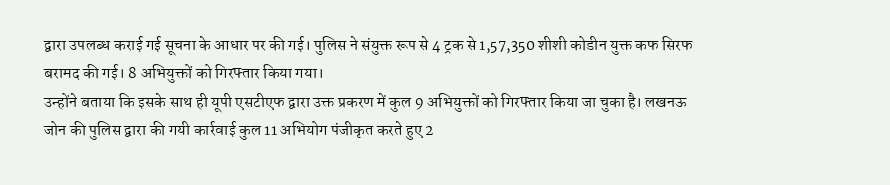द्वारा उपलब्ध कराई गई सूचना के आधार पर की गई। पुलिस ने संयुक्त रूप से 4 ट्रक से 1,57,350 शीशी कोडीन युक्त कफ सिरफ बरामद की गई। 8 अभियुक्तों को गिरफ्तार किया गया।
उन्होंने बताया कि इसके साथ ही यूपी एसटीएफ द्वारा उक्त प्रकरण में कुल 9 अभियुक्तों को गिरफ्तार किया जा चुका है। लखनऊ जोन की पुलिस द्वारा की गयी कार्रवाई कुल 11 अभियोग पंजीकृत करते हुए 2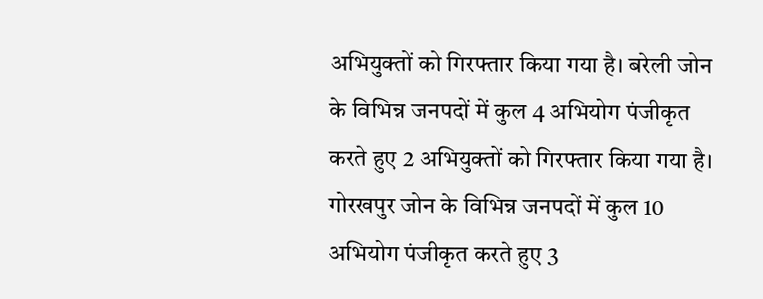अभियुक्तों को गिरफ्तार किया गया है। बरेली जोन के विभिन्न जनपदों में कुल 4 अभियोग पंजीकृत करते हुए 2 अभियुक्तों को गिरफ्तार किया गया है। गोरखपुर जोन के विभिन्न जनपदों में कुल 10 अभियोग पंजीकृत करते हुए 3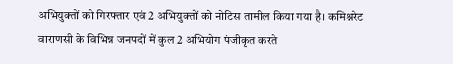अभियुक्तों को गिरफ्तार एवं 2 अभियुक्तों को नोटिस तामील किया गया है। कमिश्नरेट वाराणसी के विभिन्न जनपदों में कुल 2 अभियोग पंजीकृत करते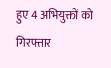हुए 4 अभियुक्तों को गिरफ्तार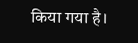किया गया है।